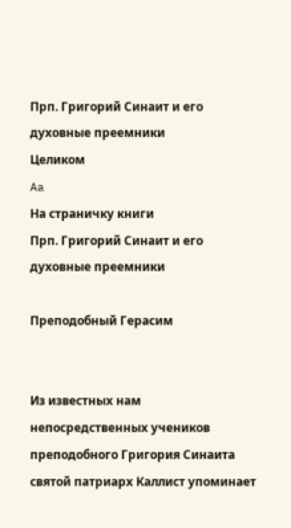Прп. Григорий Синаит и его духовные преемники
Целиком
Aa
На страничку книги
Прп. Григорий Синаит и его духовные преемники

Преподобный Герасим


Из известных нам непосредственных учеников преподобного Григория Синаита святой патриарх Каллист упоминает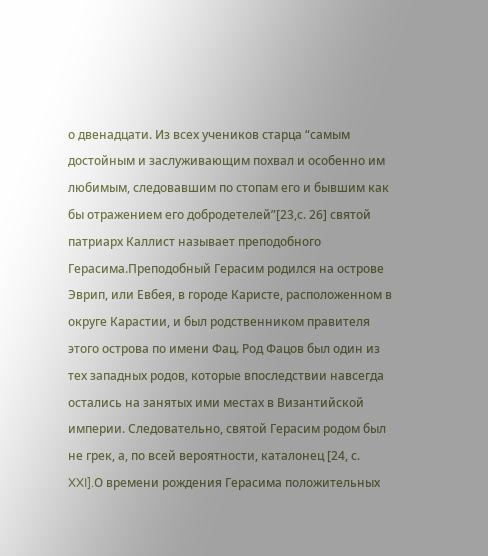о двенадцати. Из всех учеников старца “самым достойным и заслуживающим похвал и особенно им любимым, следовавшим по стопам его и бывшим как бы отражением его добродетелей”[23,с. 26] святой патриарх Каллист называет преподобного Герасима.Преподобный Герасим родился на острове Эврип, или Евбея, в городе Каристе, расположенном в округе Карастии, и был родственником правителя этого острова по имени Фац. Род Фацов был один из тех западных родов, которые впоследствии навсегда остались на занятых ими местах в Византийской империи. Следовательно, святой Герасим родом был не грек, а, по всей вероятности, каталонец [24, с. XXI].О времени рождения Герасима положительных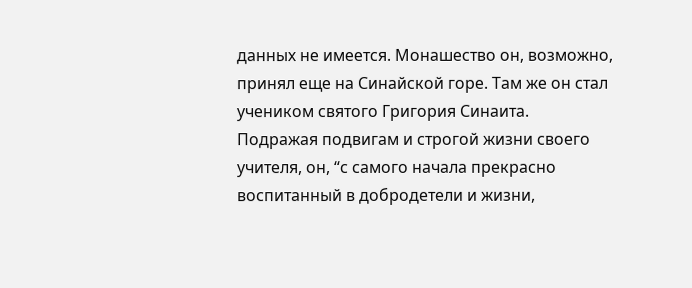данных не имеется. Монашество он, возможно, принял еще на Синайской горе. Там же он стал учеником святого Григория Синаита. Подражая подвигам и строгой жизни своего учителя, он, “с самого начала прекрасно воспитанный в добродетели и жизни,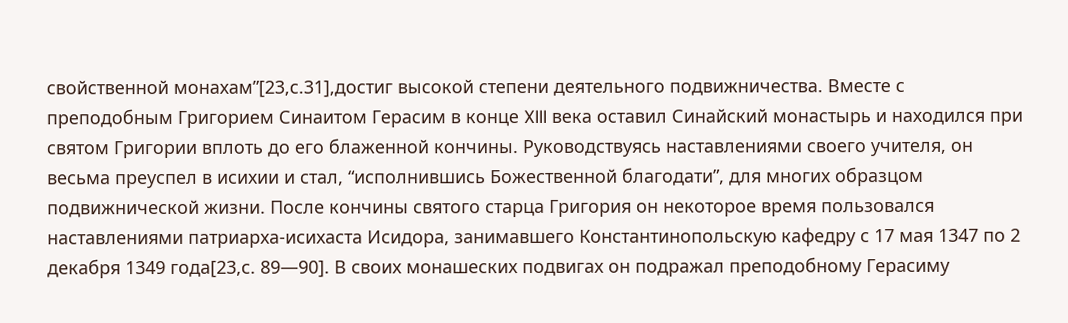свойственной монахам”[23,с.31],достиг высокой степени деятельного подвижничества. Вместе с преподобным Григорием Синаитом Герасим в конце XIII века оставил Синайский монастырь и находился при святом Григории вплоть до его блаженной кончины. Руководствуясь наставлениями своего учителя, он весьма преуспел в исихии и стал, “исполнившись Божественной благодати”, для многих образцом подвижнической жизни. После кончины святого старца Григория он некоторое время пользовался наставлениями патриарха-исихаста Исидора, занимавшего Константинопольскую кафедру с 17 мая 1347 по 2 декабря 1349 года[23,с. 89—90]. В своих монашеских подвигах он подражал преподобному Герасиму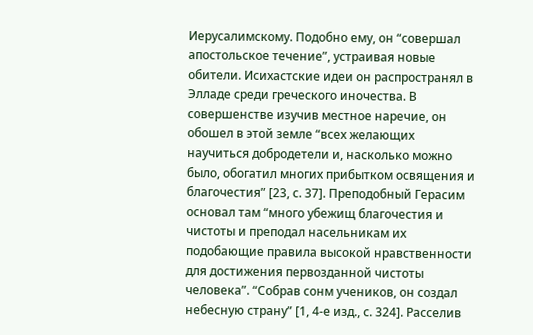Иерусалимскому. Подобно ему, он “совершал апостольское течение”, устраивая новые обители. Исихастские идеи он распространял в Элладе среди греческого иночества. В совершенстве изучив местное наречие, он обошел в этой земле “всех желающих научиться добродетели и, насколько можно было, обогатил многих прибытком освящения и благочестия” [23, с. 37]. Преподобный Герасим основал там “много убежищ благочестия и чистоты и преподал насельникам их подобающие правила высокой нравственности для достижения первозданной чистоты человека”. “Собрав сонм учеников, он создал небесную страну” [1, 4-е изд., с. 324]. Расселив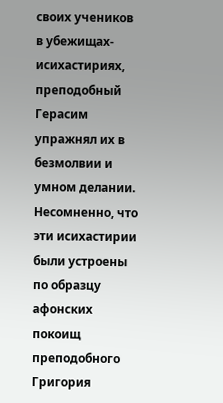своих учеников в убежищах-исихастириях, преподобный Герасим упражнял их в безмолвии и умном делании. Несомненно, что эти исихастирии были устроены по образцу афонских покоищ преподобного Григория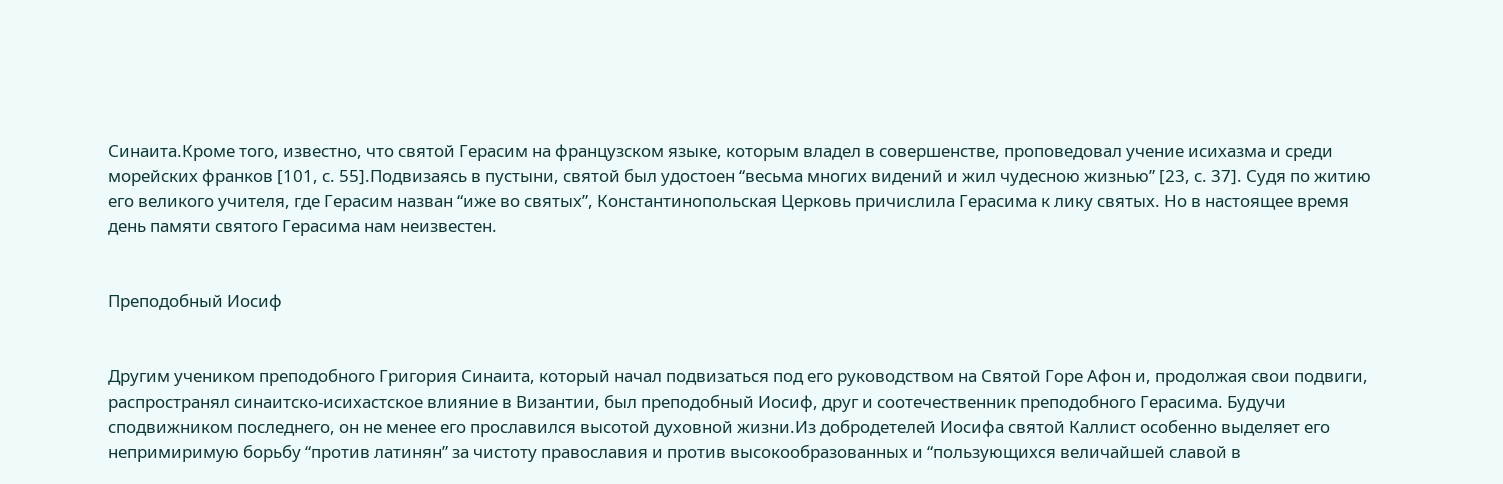Синаита.Кроме того, известно, что святой Герасим на французском языке, которым владел в совершенстве, проповедовал учение исихазма и среди морейских франков [101, с. 55].Подвизаясь в пустыни, святой был удостоен “весьма многих видений и жил чудесною жизнью” [23, с. 37]. Судя по житию его великого учителя, где Герасим назван “иже во святых”, Константинопольская Церковь причислила Герасима к лику святых. Но в настоящее время день памяти святого Герасима нам неизвестен.


Преподобный Иосиф


Другим учеником преподобного Григория Синаита, который начал подвизаться под его руководством на Святой Горе Афон и, продолжая свои подвиги, распространял синаитско-исихастское влияние в Византии, был преподобный Иосиф, друг и соотечественник преподобного Герасима. Будучи сподвижником последнего, он не менее его прославился высотой духовной жизни.Из добродетелей Иосифа святой Каллист особенно выделяет его непримиримую борьбу “против латинян” за чистоту православия и против высокообразованных и “пользующихся величайшей славой в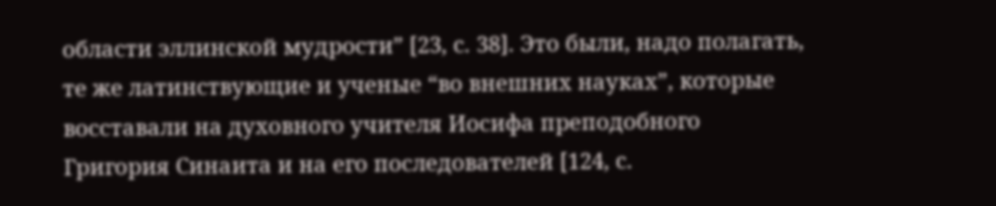области эллинской мудрости” [23, с. 38]. Это были, надо полагать, те же латинствующие и ученые “во внешних науках”, которые восставали на духовного учителя Иосифа преподобного Григория Синаита и на его последователей [124, с.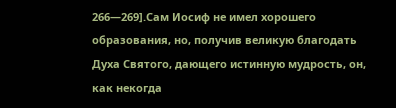266—269].Сам Иосиф не имел хорошего образования, но, получив великую благодать Духа Святого, дающего истинную мудрость, он, как некогда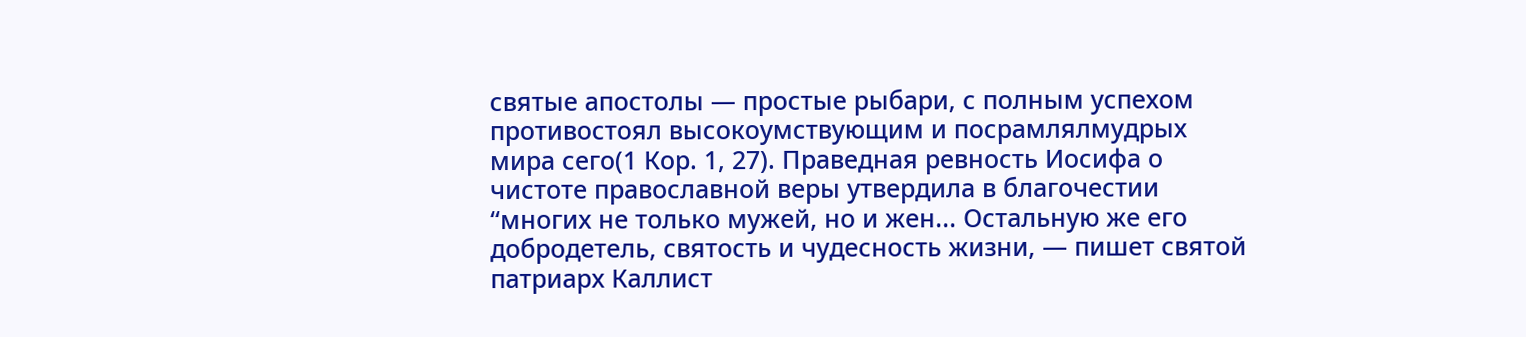святые апостолы — простые рыбари, с полным успехом противостоял высокоумствующим и посрамлялмудрых мира сего(1 Кор. 1, 27). Праведная ревность Иосифа о чистоте православной веры утвердила в благочестии “многих не только мужей, но и жен... Остальную же его добродетель, святость и чудесность жизни, — пишет святой патриарх Каллист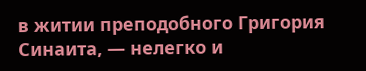в житии преподобного Григория Синаита, — нелегко и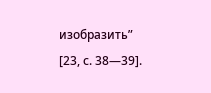изобразить” [23, с. 38—39].